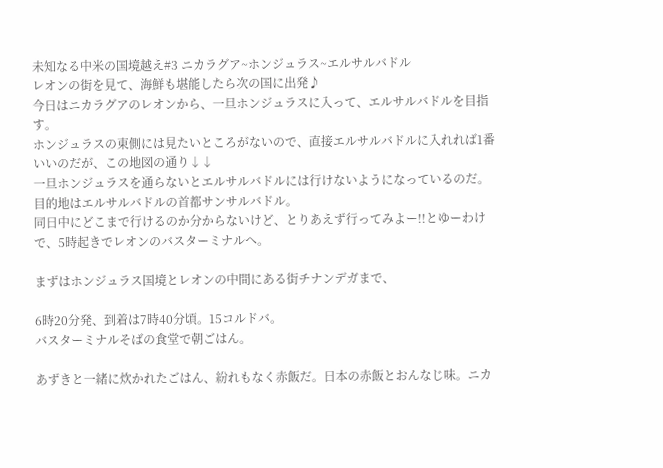未知なる中米の国境越え#3 ニカラグア~ホンジュラス~エルサルバドル
レオンの街を見て、海鮮も堪能したら次の国に出発♪
今日はニカラグアのレオンから、一旦ホンジュラスに入って、エルサルバドルを目指す。
ホンジュラスの東側には見たいところがないので、直接エルサルバドルに入れれば1番いいのだが、この地図の通り↓↓
一旦ホンジュラスを通らないとエルサルバドルには行けないようになっているのだ。
目的地はエルサルバドルの首都サンサルバドル。
同日中にどこまで行けるのか分からないけど、とりあえず行ってみよー!!とゆーわけで、5時起きでレオンのバスターミナルへ。

まずはホンジュラス国境とレオンの中間にある街チナンデガまで、

6時20分発、到着は7時40分頃。15コルドバ。
バスターミナルそばの食堂で朝ごはん。

あずきと一緒に炊かれたごはん、紛れもなく赤飯だ。日本の赤飯とおんなじ味。ニカ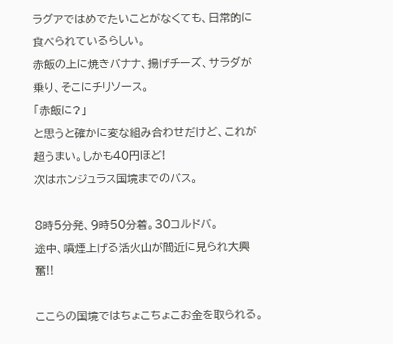ラグアではめでたいことがなくても、日常的に食べられているらしい。
赤飯の上に焼きバナナ、揚げチーズ、サラダが乗り、そこにチリソース。
「赤飯に?」
と思うと確かに変な組み合わせだけど、これが超うまい。しかも40円ほど!
次はホンジュラス国境までのバス。

8時5分発、9時50分着。30コルドバ。
途中、噴煙上げる活火山が間近に見られ大興奮!!

ここらの国境ではちょこちょこお金を取られる。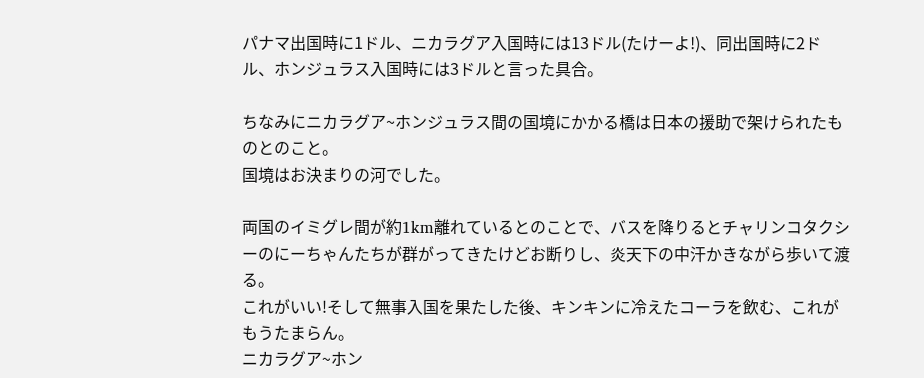パナマ出国時に1ドル、ニカラグア入国時には13ドル(たけーよ!)、同出国時に2ドル、ホンジュラス入国時には3ドルと言った具合。

ちなみにニカラグア~ホンジュラス間の国境にかかる橋は日本の援助で架けられたものとのこと。
国境はお決まりの河でした。

両国のイミグレ間が約1km離れているとのことで、バスを降りるとチャリンコタクシーのにーちゃんたちが群がってきたけどお断りし、炎天下の中汗かきながら歩いて渡る。
これがいい!そして無事入国を果たした後、キンキンに冷えたコーラを飲む、これがもうたまらん。
ニカラグア~ホン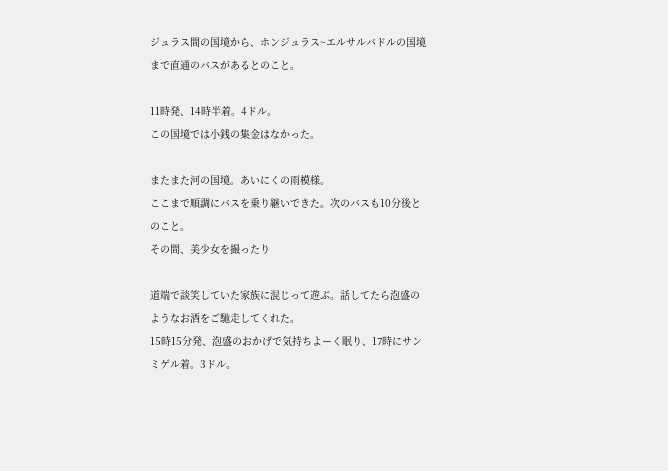ジュラス間の国境から、ホンジュラス~エルサルバドルの国境まで直通のバスがあるとのこと。

11時発、14時半着。4ドル。
この国境では小銭の集金はなかった。

またまた河の国境。あいにくの雨模様。
ここまで順調にバスを乗り継いできた。次のバスも10分後とのこと。
その間、美少女を撮ったり

道端で談笑していた家族に混じって遊ぶ。話してたら泡盛のようなお酒をご馳走してくれた。
15時15分発、泡盛のおかげで気持ちよーく眠り、17時にサンミゲル着。3ドル。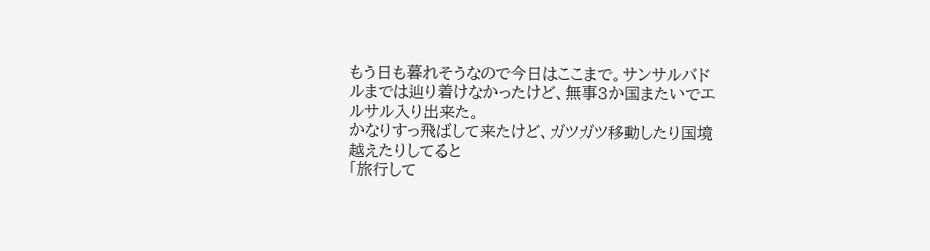もう日も暮れそうなので今日はここまで。サンサルバドルまでは辿り着けなかったけど、無事3か国またいでエルサル入り出来た。
かなりすっ飛ばして来たけど、ガツガツ移動したり国境越えたりしてると
「旅行して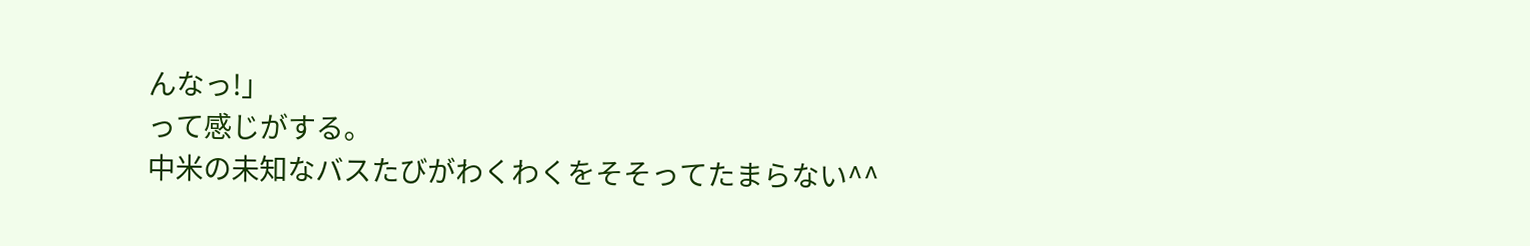んなっ!」
って感じがする。
中米の未知なバスたびがわくわくをそそってたまらない^^